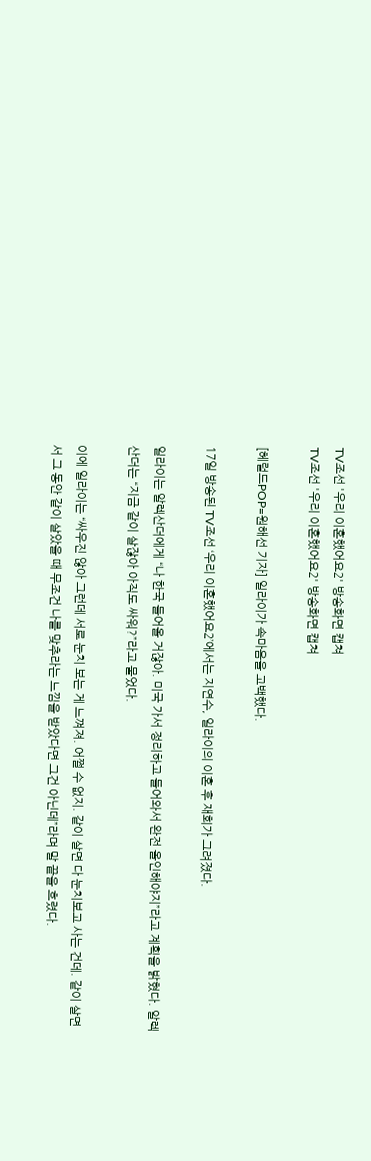TV조선 '우리 이혼했어요2' 방송화면 캡쳐
TV조선 '우리 이혼했어요2' 방송화면 캡쳐

[헤럴드POP=원해선 기자] 일라이가 속마음을 고백했다.

17일 방송된 TV조선 ‘우리 이혼했어요2’에서는 지연수, 일라이의 이혼 후 재회가 그려졌다.

일라이는 알렉산더에게 “나 한국 들어올 거잖아. 미국 가서 정리하고 들어와서 완전 올인해야지”라고 계획을 밝혔다. 알렉산더는 “지금 같이 살잖아 아직도 싸워?”라고 물었다.

이에 일라이는 “싸우진 않아 그런데 서로 눈치 보는 게 느껴져. 어쩔 수 없지. 같이 살면 다 눈치보고 사는 건데. 같이 살면서 그 동안 같이 살았을 때 무조건 나를 맞추라는 느낌을 받았다면 그건 아닌데”라며 말 끝을 흐렸다.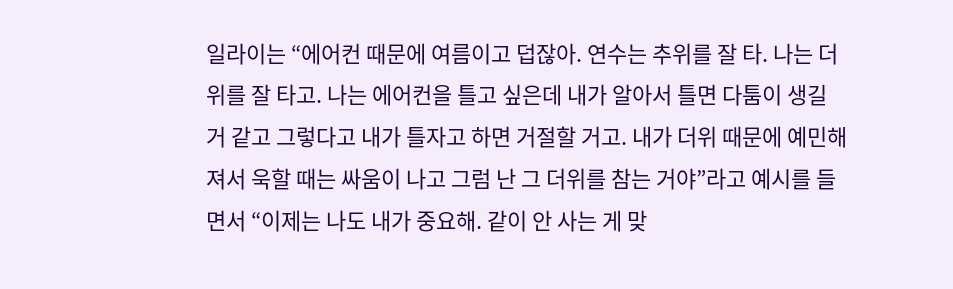일라이는 “에어컨 때문에 여름이고 덥잖아. 연수는 추위를 잘 타. 나는 더위를 잘 타고. 나는 에어컨을 틀고 싶은데 내가 알아서 틀면 다툼이 생길 거 같고 그렇다고 내가 틀자고 하면 거절할 거고. 내가 더위 때문에 예민해져서 욱할 때는 싸움이 나고 그럼 난 그 더위를 참는 거야”라고 예시를 들면서 “이제는 나도 내가 중요해. 같이 안 사는 게 맞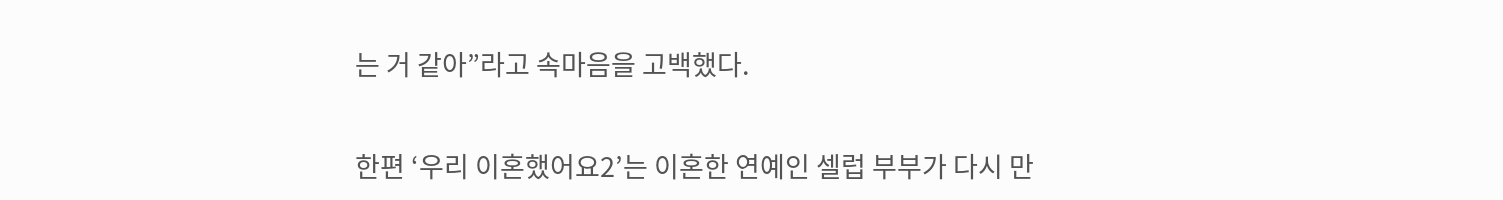는 거 같아”라고 속마음을 고백했다.

한편 ‘우리 이혼했어요2’는 이혼한 연예인 셀럽 부부가 다시 만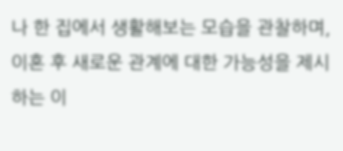나 한 집에서 생활해보는 모습을 관찰하며, 이혼 후 새로운 관계에 대한 가능성을 제시하는 이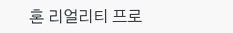혼 리얼리티 프로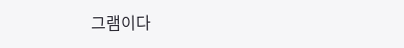그램이다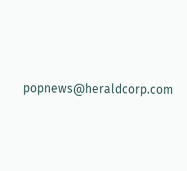popnews@heraldcorp.com